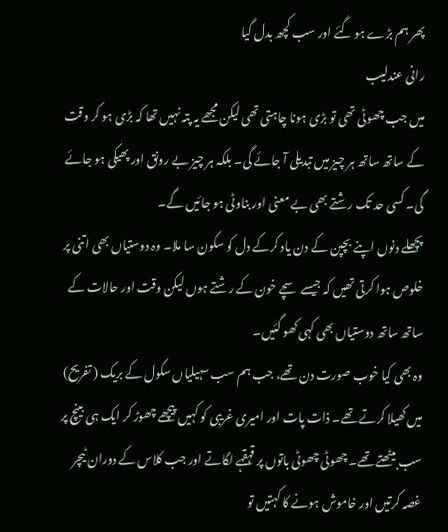پھر ہم بڑے ہو گئے اور سب کچھ بدل گیا
رانی عندلیب
میں جب چھوٹی تھی تو بڑی ہونا چاہتی تھی لیکن مجھے یہ پتہ نہیں تھا کہ بڑی ہو کر وقت کے ساتھ ساتھ ہر چیز میں تبدیلی آ جائے گی۔ بلکہ ہر چیز بے رونق اور پھیکی ہو جائے گی۔ کسی حد تک رشتے بھی بے معنی اور بناوٹی ہو جائیں گے۔
پچھلے دنوں اپنے بچپن کے دن یاد کرکے دل کو سکون سا ملا۔ وہ دوستیاں بھی اتنی پر خلوص ہوا کرتی تھیں کہ جیسے سچے خون کے رشتے ہوں لیکن وقت اور حالات کے ساتھ ساتھ دوستیاں بھی کہی کھو گئیں۔
وہ بھی کیا خوب صورت دن تھے، جب ہم سب سہیلیاں سکول کے بریک ( تفریح) میں کھیلا کرتے تھے۔ ذات پات اور امیری غریبی کو کہیں پیچھے چھوڑ کر ایک ہی بینچ پر سب بیٹھتے تھے۔ چھوٹی چھوٹی باتوں پر قہقہے لگاتے اور جب کلاس کے دوران ٹیچر غصہ کرتیں اور خاموش ہونے کا کہتیں تو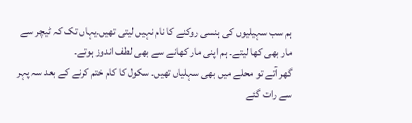ہم سب سہیلیوں کی ہنسی روکنے کا نام نہیں لیتی تھیں۔یہاں تک کہ ٹیچر سے مار بھی کھا لیتے۔ ہم اپنی مار کھانے سے بھی لطف اندوز ہوتے۔
گھر آتے تو محلے میں بھی سہلیاں تھیں۔ سکول کا کام ختم کرنے کے بعد سہ پہر سے رات گئے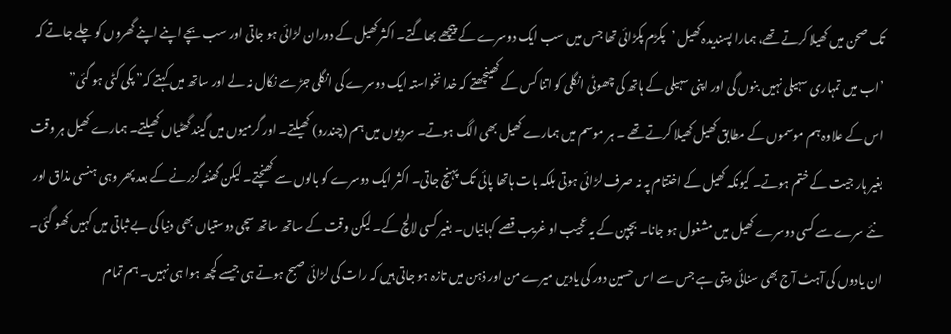تک صحن میں کھیلا کرتے تھے، ہمارا پسندیدہ کھیل ’پکڑم پکڑائی تھا جس میں سب ایک دوسرے کے پیچھے بھاگتے۔ اکثر کھیل کے دوران لڑائی ہو جاتی اور سب بچے اپنے اپنے گھروں کو چلے جاتے کہ ’اب میں تمہاری سہیلی نہیں بنوں گی اور اپنی سہیلی کے ہاتھ کی چھوٹی انگلی کو اتنا کس کے کھینچھتے کہ خدا نخواستہ ایک دوسرے کی انگلی جڑ سے نکال نہ لے اور ساتھ میں کہتے کہ” پکی کٹی ہو گئی”
اس کے علاوہ ہم موسموں کے مطابق کھیل کھیلا کرتے تھے ۔ ہر موسم میں ہمارے کھیل بھی الگ ہوتے۔ سردیوں میں ہم (چندرو) کھیلتے۔ اور گرمیوں میں گیند گھٹیاں کھیلتے۔ ہمارے کھیل ہر وقت بغیر ہار جیت کے ختم ہوتے۔ کیونکہ کھیل کے اختتام پہ نہ صرف لڑائی ہوتی بلکہ بات ہاتھا پائی تک پہنچ جاتی۔ اکثر ایک دوسرے کو بالوں سے کھنچتے۔ لیکن گھنٹہ گزرنے کے بعد پھر وہی ہنسی مذاق اور نئے سرے سے کسی دوسرے کھیل میں مشغول ہو جانا۔ بچپن کے یہ عجیب او غریب قصے کہانیاں۔ بغیر کسی لالچ کے۔ لیکن وقت کے ساتھ ساتھ سچی دوستیاں بھی دنیا کی بے ثباتی میں کہیں کھو گئی۔
ان یادوں کی آہٹ آج بھی سنائی دیتی ہے جس سے اس حسین دور کی یادیں میرے من اور ذہن میں تازہ ہو جاتی ہیں کہ رات کی لڑائی صبح ہوتے ہی جیسے کچھ ہوا ہی نہیں۔ ہم تمام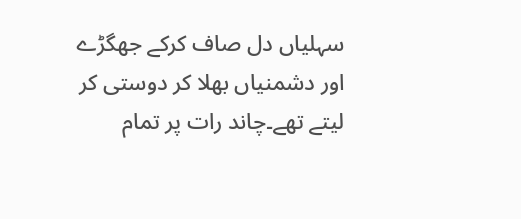سہلیاں دل صاف کرکے جھگڑے اور دشمنیاں بھلا کر دوستی کر لیتے تھے۔چاند رات پر تمام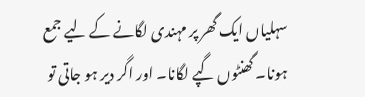سہلیاں ایک گھر پر مہندی لگانے کے لیے جمع ہونا۔ گھنٹوں گپے لگانا۔ اور اگر دیر ہو جاتی تو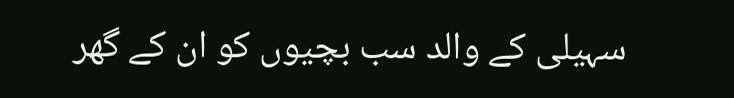سہیلی کے والد سب بچیوں کو ان کے گھر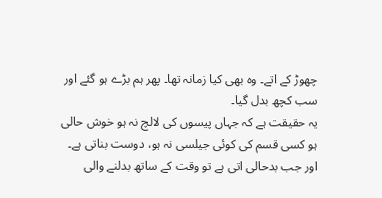چھوڑ کے اتے۔ وہ بھی کیا زمانہ تھا۔ پھر ہم بڑے ہو گئے اور سب کچھ بدل گیا۔
یہ حقیقت ہے کہ جہاں پیسوں کی لالچ نہ ہو خوش حالی ہو کسی قسم کی کوئی جیلسی نہ ہو، دوست بناتی ہے۔
اور جب بدحالی اتی ہے تو وقت کے ساتھ بدلنے والی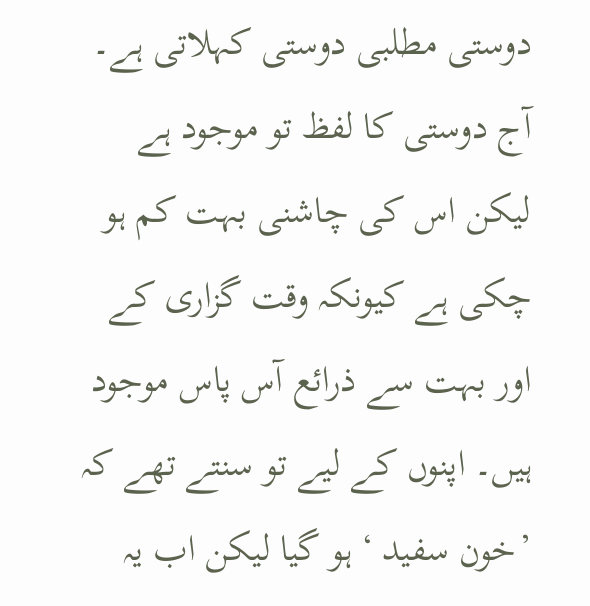دوستی مطلبی دوستی کہلاتی ہے۔ آج دوستی کا لفظ تو موجود ہے لیکن اس کی چاشنی بہت کم ہو چکی ہے کیونکہ وقت گزاری کے اور بہت سے ذرائع آس پاس موجود ہیں۔ اپنوں کے لیے تو سنتے تھے کہ ’خون سفید ‘ ہو گیا لیکن اب یہ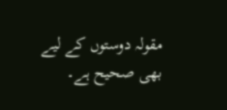مقولہ دوستوں کے لیے بھی صحیح ہے۔